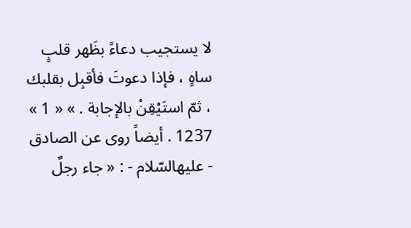لا يستجيب دعاءً بظَهر قلبٍ ساهٍ ، فإذا دعوتَ فأقبِل بقلبك ، ثمّ استَيْقِنْ بالإجابة . » « 1 »
1237 . أيضاً روى عن الصادق - عليهالسّلام - : « جاء رجلٌ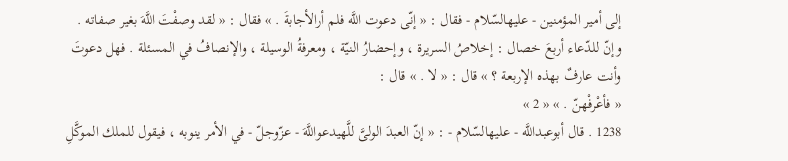إلى أمير المؤمنين - عليهالسّلام - فقال : « إنّى دعوت اللَّه فلم أرالأجابةَ . » فقال : « لقد وصفْتَ اللَّهَ بغير صفاته .
وإنّ للدّعاء أربعَ خصال : إخلاصُ السريرة ، وإحضارُ النيّة ، ومعرفةُ الوسيلة ، والإنصافُ في المسئلة . فهل دعوتَ وأنت عارفٌ بهذه الإربعة ؟ » قال : « لا . » قال :
« فأعْرفْهنّ . » « 2 »
1238 . قال أبوعبداللَّه - عليهالسّلام - : « إنّ العبدَ الولىَّ للَّهيدعواللَّهَ - عزّوجلّ - في الأمر ينوبه ، فيقول للملك الموكَّلِ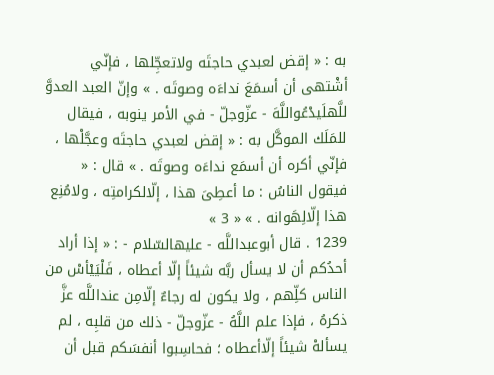به : « إقض لعبدي حاجتَه ولاتعجِّلها ، فإنّي أشْتهى أن أسمَعَ نداءَه وصوتَه . » وإنّ العبد العدوَّ للَّهلَيدْعُواللَّهَ - عزّوجلّ - في الأمر ينوبه ، فيقال للمَلَك الموكَّل به : « إقض لعبدي حاجتَه وعجَّلْها ، فإنّي أكره أن أسمَع نداءَه وصوتَه . » قال : « فيقول الناسُ : ما أعطِىَ هذا ، إلّالكرامتِه ، ولامُنِع هذا إلّالِهَوانه . » « 3 »
1239 . قال أبوعبداللَّه - عليهالسّلام - : « إذا أراد أحدُكم أن لا يسأل ربَّه شيئاً إلّا أعطاه ، فَلْيَيْأسْ من الناس كلِّهم ، ولا يكون له رجاءٌ إلّامِن عنداللَّه عزَّ ذكرهُ ، فإذا علم اللَّهُ - عزّوجلّ - ذلك من قلبِه ، لم يسألهْ شيئاً إلّاأعطاه ؛ فحاسِبوا أنفسَكم قبل أن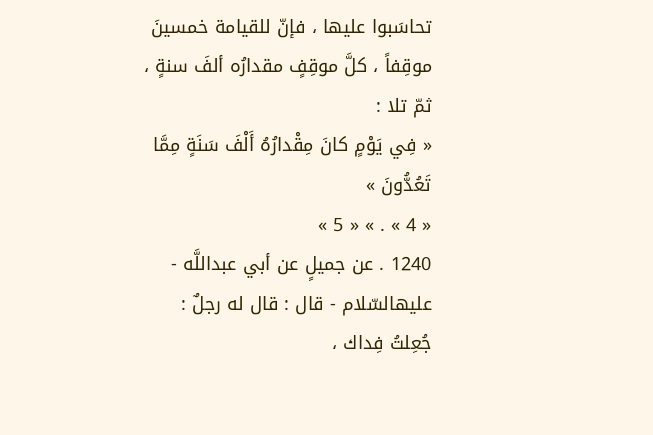تحاسَبوا عليها ، فإنّ للقيامة خمسينَ موقِفاً ، كلَّ موقِفٍ مقدارُه ألفَ سنةٍ ، ثمّ تلا :
« فِي يَوْمٍ كانَ مِقْدارُهُ أَلْفَ سَنَةٍ مِمَّا تَعُدُّونَ »
« 4 » . » « 5 »
1240 . عن جميلٍ عن أبي عبداللَّه - عليهالسّلام - قال : قال له رجلٌ : جُعِلتُ فِداك ،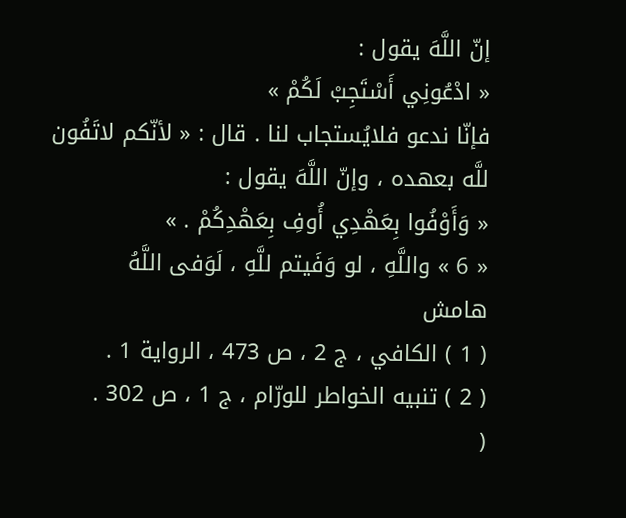إنّ اللَّهَ يقول :
« ادْعُونِي أَسْتَجِبْ لَكُمْ »
فإنّا ندعو فلايُستجاب لنا . قال : « لأنّكم لاتَفُون للَّه بعهده ، وإنّ اللَّهَ يقول :
« وَأَوْفُوا بِعَهْدِي أُوفِ بِعَهْدِكُمْ . »
« 6 » واللَّهِ ، لو وَفَيتم للَّهِ ، لَوَفى اللَّهُ
هامش
( 1 ) الكافي ، ج 2 ، ص 473 ، الرواية 1 .
( 2 ) تنبيه الخواطر للورّام ، ج 1 ، ص 302 .
(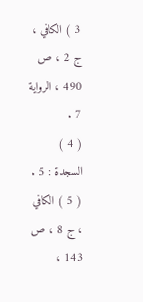3 ) الكافي ، ج 2 ، ص 490 ، الرواية 7 .
( 4 ) السجدة : 5 .
( 5 ) الكافي ، ج 8 ، ص 143 ،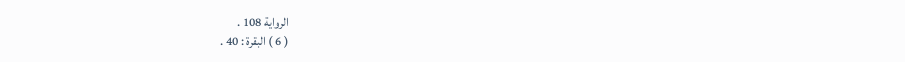الرواية 108 .
( 6 ) البقرة : 40 .